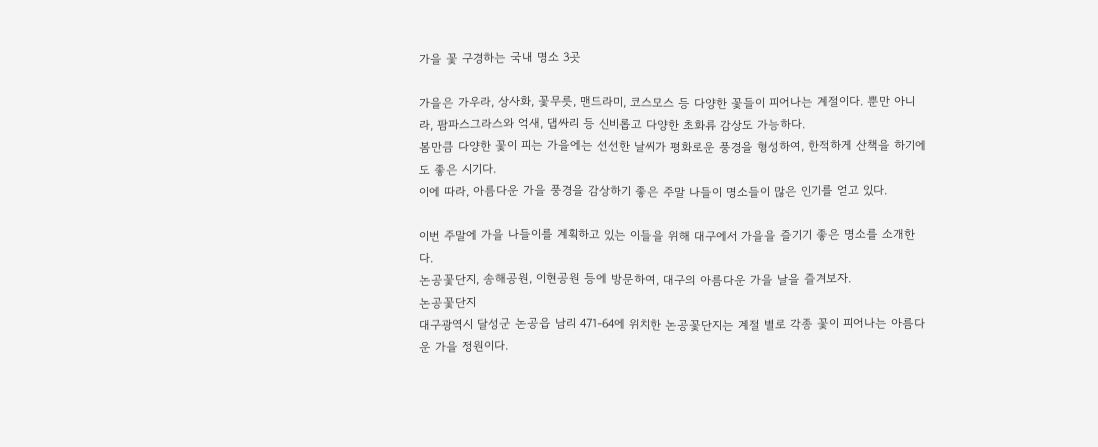가을 꽃 구경하는 국내 명소 3곳

가을은 가우라, 상사화, 꽃무릇, 맨드라미, 코스모스 등 다양한 꽃들이 피어나는 계절이다. 뿐만 아니라, 팜파스그라스와 억새, 댑싸리 등 신비롭고 다양한 초화류 감상도 가능하다.
봄만큼 다양한 꽃이 피는 가을에는 선선한 날씨가 평화로운 풍경을 형성하여, 한적하게 산책을 하기에도 좋은 시기다.
이에 따라, 아름다운 가을 풍경을 감상하기 좋은 주말 나들이 명소들이 많은 인기를 얻고 있다.

이번 주말에 가을 나들이를 계획하고 있는 이들을 위해 대구에서 가을을 즐기기 좋은 명소를 소개한다.
논공꽃단지, 송해공원, 이현공원 등에 방문하여, 대구의 아름다운 가을 날을 즐겨보자.
논공꽃단지
대구광역시 달성군 논공읍 남리 471-64에 위치한 논공꽃단지는 계절 별로 각종 꽃이 피어나는 아름다운 가을 정원이다.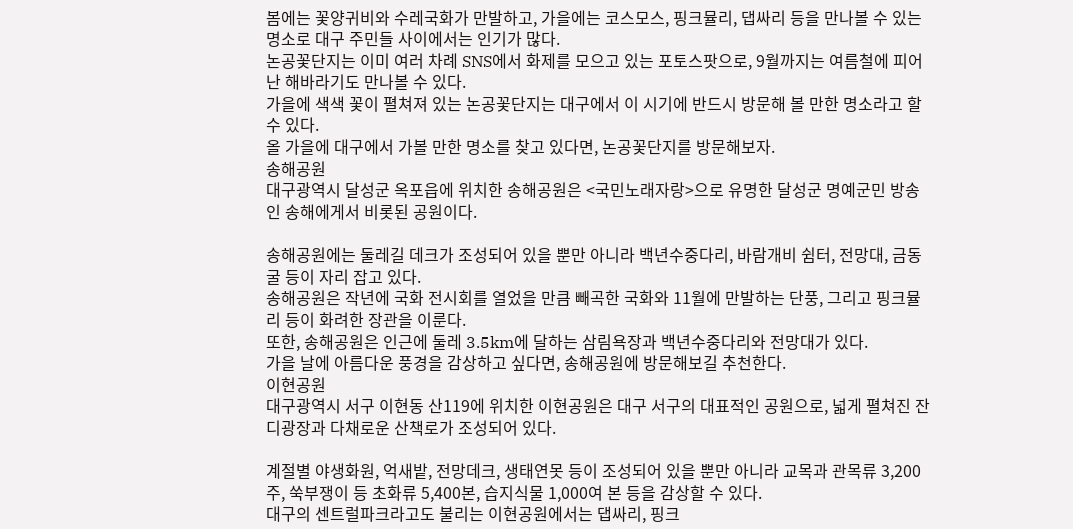봄에는 꽃양귀비와 수레국화가 만발하고, 가을에는 코스모스, 핑크뮬리, 댑싸리 등을 만나볼 수 있는 명소로 대구 주민들 사이에서는 인기가 많다.
논공꽃단지는 이미 여러 차례 SNS에서 화제를 모으고 있는 포토스팟으로, 9월까지는 여름철에 피어난 해바라기도 만나볼 수 있다.
가을에 색색 꽃이 펼쳐져 있는 논공꽃단지는 대구에서 이 시기에 반드시 방문해 볼 만한 명소라고 할 수 있다.
올 가을에 대구에서 가볼 만한 명소를 찾고 있다면, 논공꽃단지를 방문해보자.
송해공원
대구광역시 달성군 옥포읍에 위치한 송해공원은 <국민노래자랑>으로 유명한 달성군 명예군민 방송인 송해에게서 비롯된 공원이다.

송해공원에는 둘레길 데크가 조성되어 있을 뿐만 아니라 백년수중다리, 바람개비 쉼터, 전망대, 금동굴 등이 자리 잡고 있다.
송해공원은 작년에 국화 전시회를 열었을 만큼 빼곡한 국화와 11월에 만발하는 단풍, 그리고 핑크뮬리 등이 화려한 장관을 이룬다.
또한, 송해공원은 인근에 둘레 3.5km에 달하는 삼림욕장과 백년수중다리와 전망대가 있다.
가을 날에 아름다운 풍경을 감상하고 싶다면, 송해공원에 방문해보길 추천한다.
이현공원
대구광역시 서구 이현동 산119에 위치한 이현공원은 대구 서구의 대표적인 공원으로, 넓게 펼쳐진 잔디광장과 다채로운 산책로가 조성되어 있다.

계절별 야생화원, 억새밭, 전망데크, 생태연못 등이 조성되어 있을 뿐만 아니라 교목과 관목류 3,200주, 쑥부쟁이 등 초화류 5,400본, 습지식물 1,000여 본 등을 감상할 수 있다.
대구의 센트럴파크라고도 불리는 이현공원에서는 댑싸리, 핑크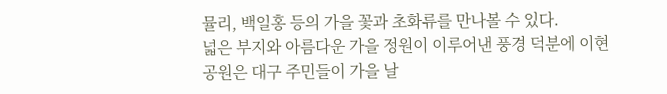뮬리, 백일홍 등의 가을 꽃과 초화류를 만나볼 수 있다.
넓은 부지와 아름다운 가을 정원이 이루어낸 풍경 덕분에 이현 공원은 대구 주민들이 가을 날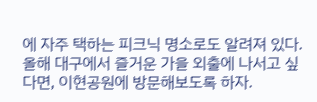에 자주 택하는 피크닉 명소로도 알려져 있다.
올해 대구에서 즐거운 가을 외출에 나서고 싶다면, 이현공원에 방문해보도록 하자.